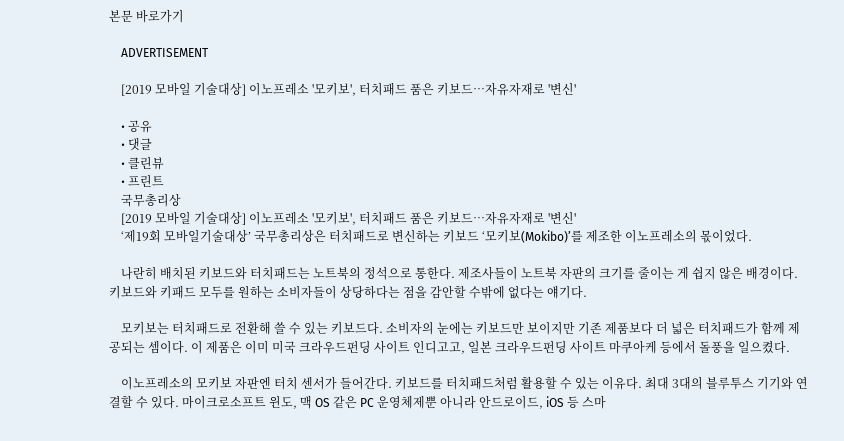본문 바로가기

    ADVERTISEMENT

    [2019 모바일 기술대상] 이노프레소 '모키보', 터치패드 품은 키보드…자유자재로 '변신'

    • 공유
    • 댓글
    • 클린뷰
    • 프린트
    국무총리상
    [2019 모바일 기술대상] 이노프레소 '모키보', 터치패드 품은 키보드…자유자재로 '변신'
    ‘제19회 모바일기술대상’ 국무총리상은 터치패드로 변신하는 키보드 ‘모키보(Mokibo)’를 제조한 이노프레소의 몫이었다.

    나란히 배치된 키보드와 터치패드는 노트북의 정석으로 통한다. 제조사들이 노트북 자판의 크기를 줄이는 게 쉽지 않은 배경이다. 키보드와 키패드 모두를 원하는 소비자들이 상당하다는 점을 감안할 수밖에 없다는 얘기다.

    모키보는 터치패드로 전환해 쓸 수 있는 키보드다. 소비자의 눈에는 키보드만 보이지만 기존 제품보다 더 넓은 터치패드가 함께 제공되는 셈이다. 이 제품은 이미 미국 크라우드펀딩 사이트 인디고고, 일본 크라우드펀딩 사이트 마쿠아케 등에서 돌풍을 일으켰다.

    이노프레소의 모키보 자판엔 터치 센서가 들어간다. 키보드를 터치패드처럼 활용할 수 있는 이유다. 최대 3대의 블루투스 기기와 연결할 수 있다. 마이크로소프트 윈도, 맥 OS 같은 PC 운영체제뿐 아니라 안드로이드, iOS 등 스마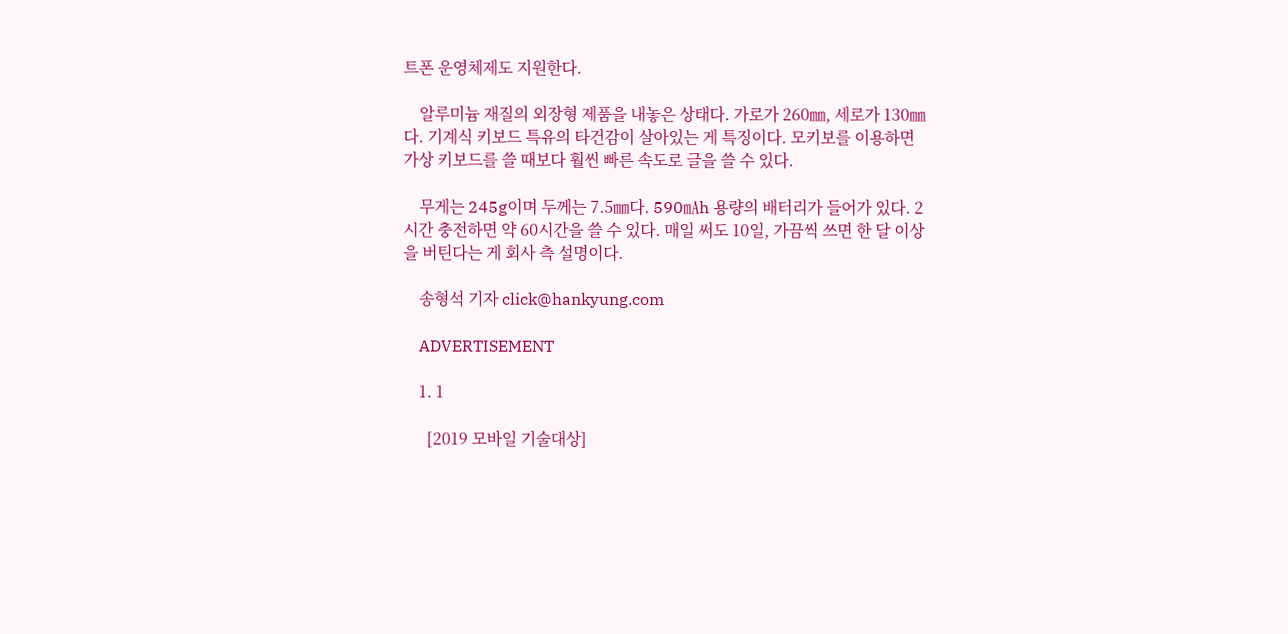트폰 운영체제도 지원한다.

    알루미늄 재질의 외장형 제품을 내놓은 상태다. 가로가 260㎜, 세로가 130㎜다. 기계식 키보드 특유의 타건감이 살아있는 게 특징이다. 모키보를 이용하면 가상 키보드를 쓸 때보다 훨씬 빠른 속도로 글을 쓸 수 있다.

    무게는 245g이며 두께는 7.5㎜다. 590㎃h 용량의 배터리가 들어가 있다. 2시간 충전하면 약 60시간을 쓸 수 있다. 매일 써도 10일, 가끔씩 쓰면 한 달 이상을 버틴다는 게 회사 측 설명이다.

    송형석 기자 click@hankyung.com

    ADVERTISEMENT

    1. 1

      [2019 모바일 기술대상]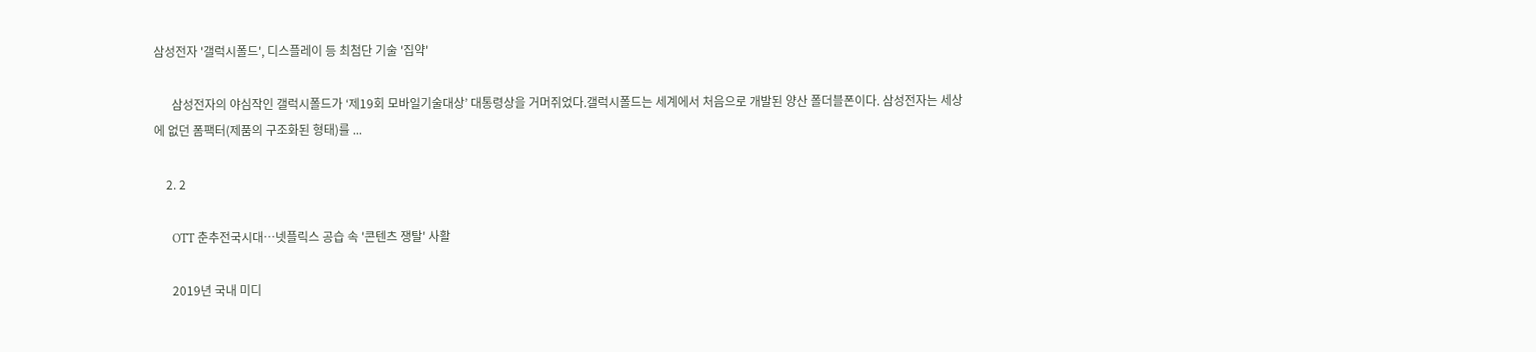삼성전자 '갤럭시폴드', 디스플레이 등 최첨단 기술 '집약'

      삼성전자의 야심작인 갤럭시폴드가 ‘제19회 모바일기술대상’ 대통령상을 거머쥐었다.갤럭시폴드는 세계에서 처음으로 개발된 양산 폴더블폰이다. 삼성전자는 세상에 없던 폼팩터(제품의 구조화된 형태)를 ...

    2. 2

      OTT 춘추전국시대…넷플릭스 공습 속 '콘텐츠 쟁탈' 사활

      2019년 국내 미디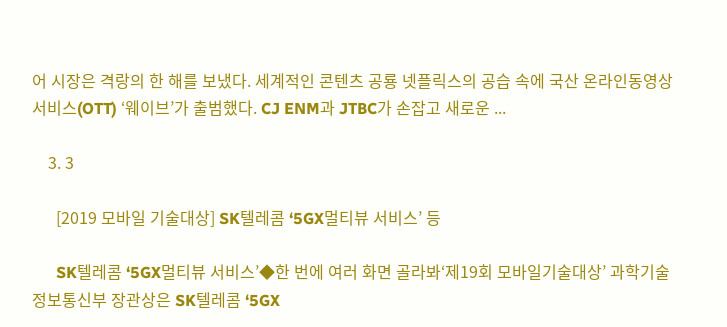어 시장은 격랑의 한 해를 보냈다. 세계적인 콘텐츠 공룡 넷플릭스의 공습 속에 국산 온라인동영상서비스(OTT) ‘웨이브’가 출범했다. CJ ENM과 JTBC가 손잡고 새로운 ...

    3. 3

      [2019 모바일 기술대상] SK텔레콤 ‘5GX멀티뷰 서비스’ 등

      SK텔레콤 ‘5GX멀티뷰 서비스’◆한 번에 여러 화면 골라봐‘제19회 모바일기술대상’ 과학기술정보통신부 장관상은 SK텔레콤 ‘5GX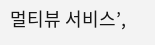멀티뷰 서비스’,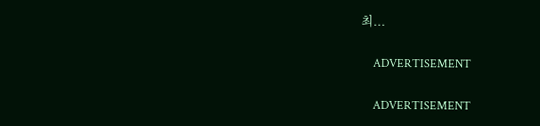최...

    ADVERTISEMENT

    ADVERTISEMENT